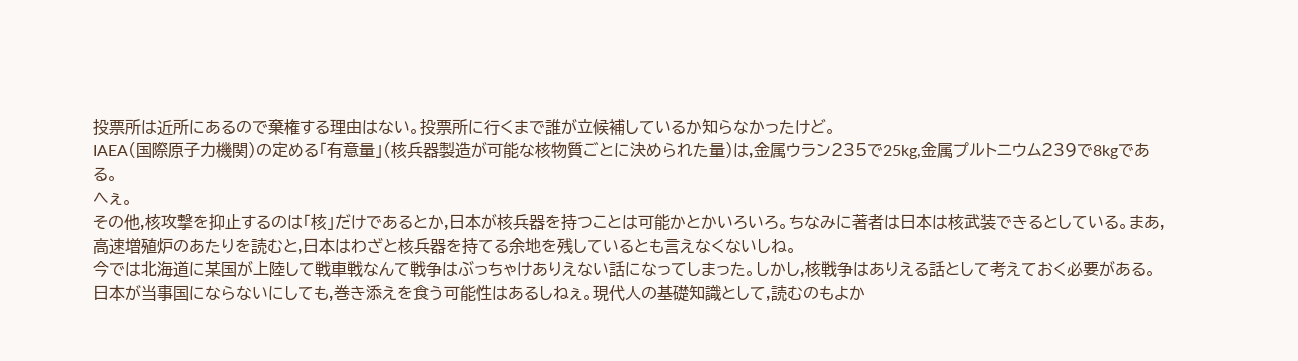投票所は近所にあるので棄権する理由はない。投票所に行くまで誰が立候補しているか知らなかったけど。
IAEA(国際原子力機関)の定める「有意量」(核兵器製造が可能な核物質ごとに決められた量)は,金属ウラン235で25kg,金属プルトニウム239で8kgである。
へぇ。
その他,核攻撃を抑止するのは「核」だけであるとか,日本が核兵器を持つことは可能かとかいろいろ。ちなみに著者は日本は核武装できるとしている。まあ,高速増殖炉のあたりを読むと,日本はわざと核兵器を持てる余地を残しているとも言えなくないしね。
今では北海道に某国が上陸して戦車戦なんて戦争はぶっちゃけありえない話になってしまった。しかし,核戦争はありえる話として考えておく必要がある。日本が当事国にならないにしても,巻き添えを食う可能性はあるしねぇ。現代人の基礎知識として,読むのもよか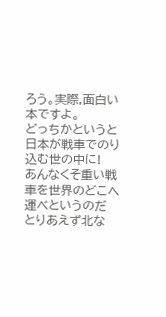ろう。実際,面白い本ですよ。
どっちかというと日本が戦車でのり込む世の中に!
あんなくそ重い戦車を世界のどこへ運べというのだ
とりあえず北な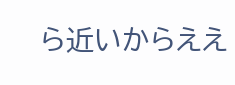ら近いからええ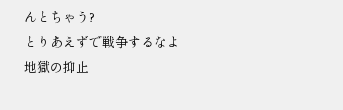んとちゃう?
とりあえずで戦争するなよ
地獄の抑止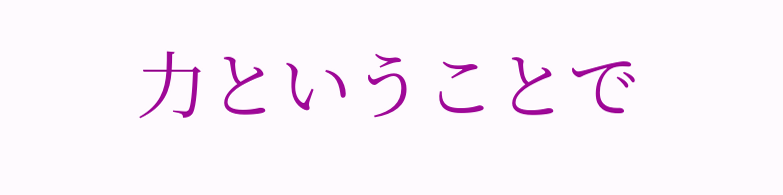力ということで